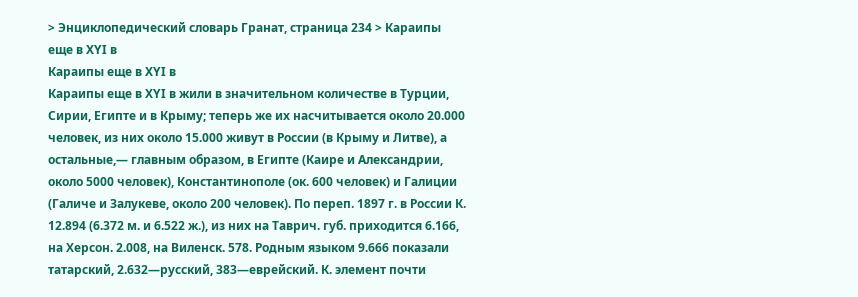> Энциклопедический словарь Гранат, страница 234 > Караипы еще в XYI в
Караипы еще в XYI в
Караипы еще в XYI в жили в значительном количестве в Турции, Сирии, Египте и в Крыму; теперь же их насчитывается около 20.000 человек, из них около 15.000 живут в России (в Крыму и Литве), а остальные,— главным образом, в Египте (Каире и Александрии, около 5000 человек), Константинополе (ок. 600 человек) и Галиции (Галиче и Залукеве, около 200 человек). По переп. 1897 г. в России К. 12.894 (6.372 м. и 6.522 ж.), из них на Таврич. губ. приходится 6.166, на Херсон. 2.008, на Виленск. 578. Родным языком 9.666 показали татарский, 2.632—русский, 383—еврейский. К. элемент почти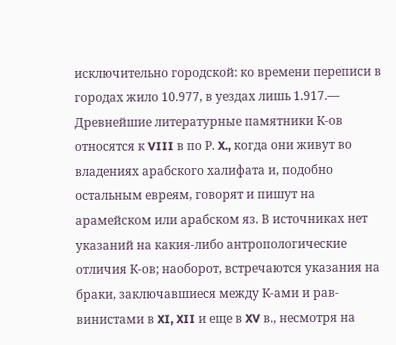исключительно городской: ко времени переписи в городах жило 10.977, в уездах лишь 1.917.— Древнейшие литературные памятники К-ов относятся к VIII в по Р. X., когда они живут во владениях арабского халифата и, подобно остальным евреям, говорят и пишут на арамейском или арабском яз. В источниках нет указаний на какия-либо антропологические отличия К-ов; наоборот, встречаются указания на браки, заключавшиеся между К-ами и рав-винистами в XI, XII и еще в XV в., несмотря на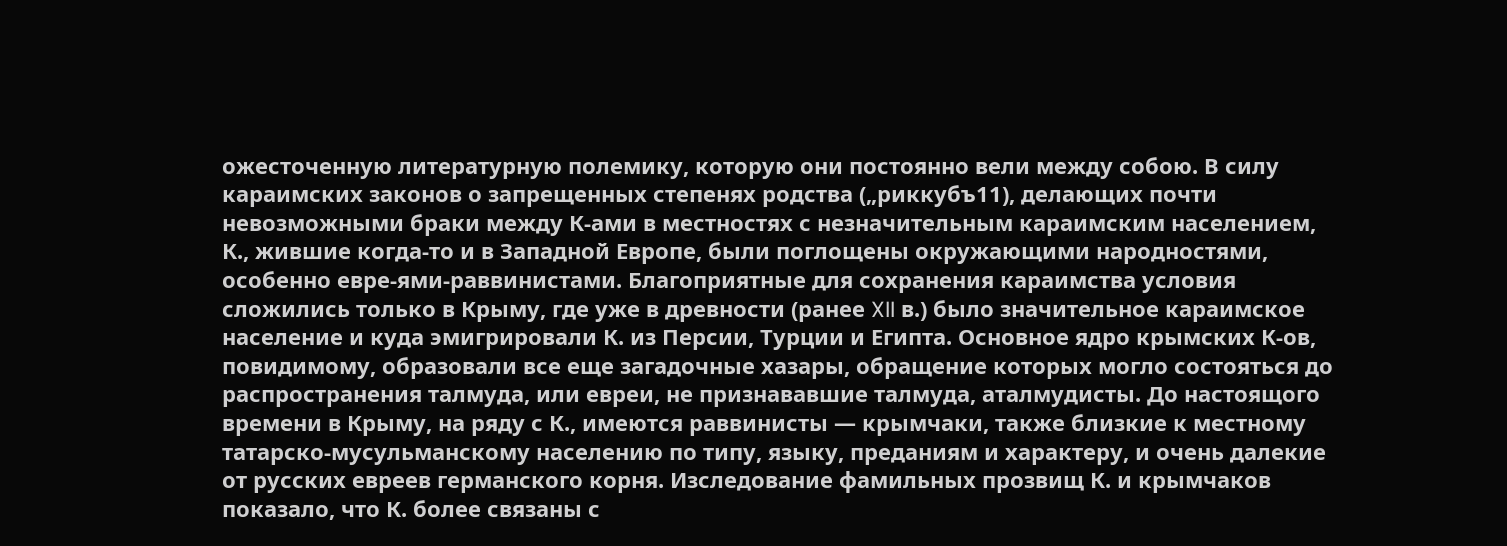ожесточенную литературную полемику, которую они постоянно вели между собою. В силу караимских законов о запрещенных степенях родства („риккубъ11), делающих почти невозможными браки между К-ами в местностях с незначительным караимским населением, К., жившие когда-то и в Западной Европе, были поглощены окружающими народностями, особенно евре-ями-раввинистами. Благоприятные для сохранения караимства условия сложились только в Крыму, где уже в древности (ранее XII в.) было значительное караимское население и куда эмигрировали К. из Персии, Турции и Египта. Основное ядро крымских К-ов, повидимому, образовали все еще загадочные хазары, обращение которых могло состояться до распространения талмуда, или евреи, не признававшие талмуда, аталмудисты. До настоящого времени в Крыму, на ряду с К., имеются раввинисты — крымчаки, также близкие к местному татарско-мусульманскому населению по типу, языку, преданиям и характеру, и очень далекие от русских евреев германского корня. Изследование фамильных прозвищ К. и крымчаков показало, что К. более связаны с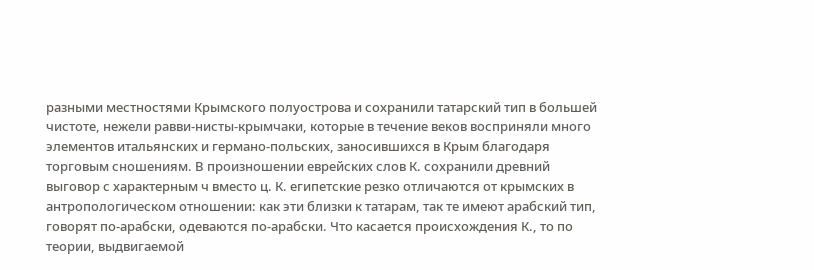разными местностями Крымского полуострова и сохранили татарский тип в большей чистоте, нежели равви-нисты-крымчаки, которые в течение веков восприняли много элементов итальянских и германо-польских, заносившихся в Крым благодаря торговым сношениям. В произношении еврейских слов К. сохранили древний выговор с характерным ч вместо ц. К. египетские резко отличаются от крымских в антропологическом отношении: как эти близки к татарам, так те имеют арабский тип, говорят по-арабски, одеваются по-арабски. Что касается происхождения К., то по теории, выдвигаемой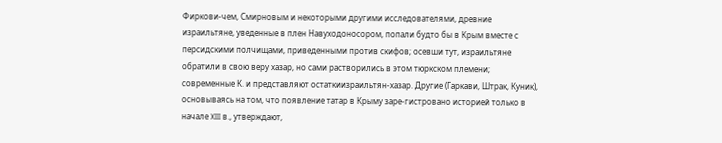Фиркови-чем, Смирновым и некоторыми другими исследователями, древние израильтяне, уведенные в плен Навуходоносором, попали будто бы в Крым вместе с персидскими полчищами, приведенными против скифов; осевши тут, израильтяне обратили в свою веру хазар, но сами растворились в этом тюркском племени; современные К. и представляют остаткиизраильтян-хазар. Другие (Гаркави, Штрак, Куник), основываясь на том, что появление татар в Крыму заре-гистровано историей только в начале XIII в., утверждают,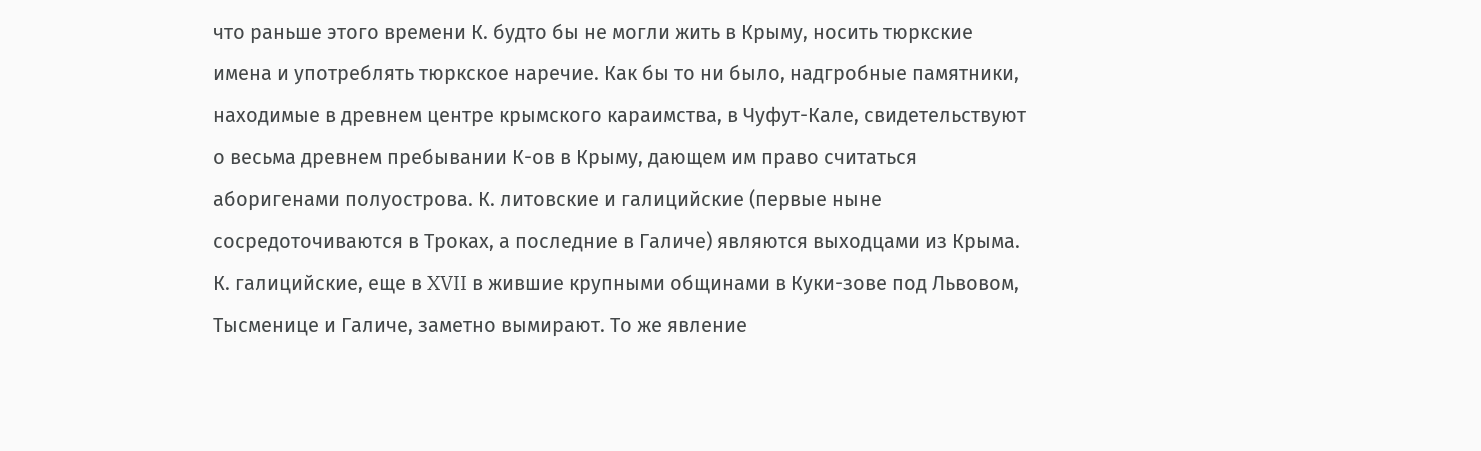что раньше этого времени К. будто бы не могли жить в Крыму, носить тюркские имена и употреблять тюркское наречие. Как бы то ни было, надгробные памятники, находимые в древнем центре крымского караимства, в Чуфут-Кале, свидетельствуют о весьма древнем пребывании К-ов в Крыму, дающем им право считаться аборигенами полуострова. К. литовские и галицийские (первые ныне сосредоточиваются в Троках, а последние в Галиче) являются выходцами из Крыма. К. галицийские, еще в XVII в жившие крупными общинами в Куки-зове под Львовом, Тысменице и Галиче, заметно вымирают. То же явление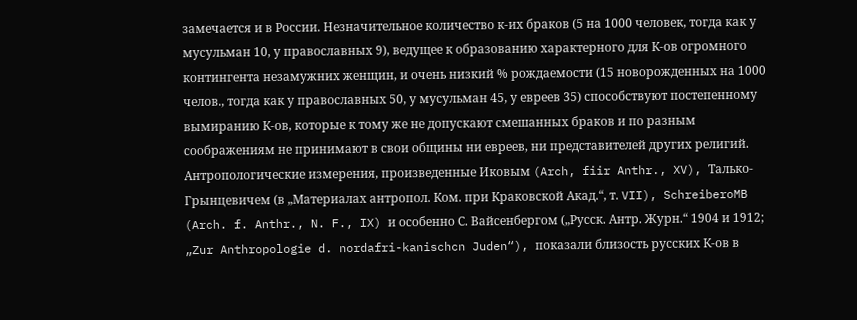замечается и в России. Незначительное количество к-их браков (5 на 1000 человек, тогда как у мусульман 10, у православных 9), ведущее к образованию характерного для К-ов огромного контингента незамужних женщин, и очень низкий % рождаемости (15 новорожденных на 1000 челов., тогда как у православных 50, у мусульман 45, у евреев 35) способствуют постепенному вымиранию К-ов, которые к тому же не допускают смешанных браков и по разным соображениям не принимают в свои общины ни евреев, ни представителей других религий. Антропологические измерения, произведенные Иковым (Arch, fiir Anthr., XV), Талько-Грынцевичем (в „Материалах антропол. Ком. при Краковской Акад.“, т. VII), SchreiberoMB (Arch. f. Anthr., N. F., IX) и особенно С. Вайсенбергом („Русск. Антр. Журн.“ 1904 и 1912; „Zur Anthropologie d. nordafri-kanischcn Juden“), показали близость русских К-ов в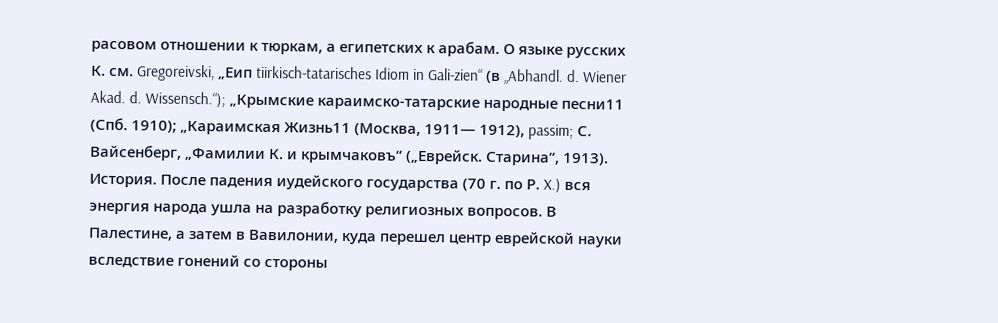расовом отношении к тюркам, а египетских к арабам. О языке русских К. см. Gregoreivski, „Еип tiirkisch-tatarisches Idiom in Gali-zien“ (в „Abhandl. d. Wiener Akad. d. Wissensch.“); „Крымские караимско-татарские народные песни11 (Спб. 1910); „Караимская Жизнь11 (Москва, 1911— 1912), passim; С. Вайсенберг, „Фамилии К. и крымчаковъ“ („Еврейск. Старина“, 1913).
История. После падения иудейского государства (70 г. по Р. X.) вся энергия народа ушла на разработку религиозных вопросов. В Палестине, а затем в Вавилонии, куда перешел центр еврейской науки вследствие гонений со стороны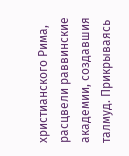христианского Рима, расцвели раввинские академии, создавшия талмуд. Прикрываясь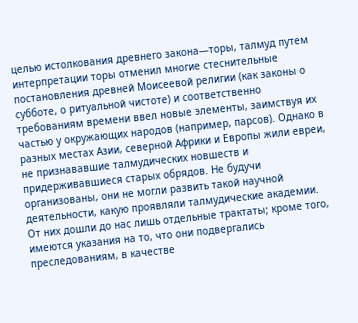целью истолкования древнего закона—торы, талмуд путем интерпретации торы отменил многие стеснительные постановления древней Моисеевой религии (как законы о субботе, о ритуальной чистоте) и соответственно требованиям времени ввел новые элементы, заимствуя их частью у окружающих народов (например, парсов). Однако в разных местах Азии, северной Африки и Европы жили евреи, не признававшие талмудических новшеств и придерживавшиеся старых обрядов. Не будучи организованы, они не могли развить такой научной деятельности, какую проявляли талмудические академии. От них дошли до нас лишь отдельные трактаты; кроме того, имеются указания на то, что они подвергались преследованиям, в качестве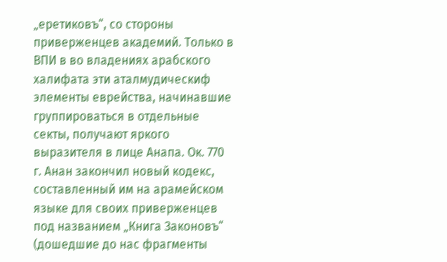„еретиковъ“, со стороны приверженцев академий. Только в ВПИ в во владениях арабского халифата эти аталмудическиф элементы еврейства, начинавшие группироваться в отдельные секты, получают яркого выразителя в лице Анапа. Ок. 770 г. Анан закончил новый кодекс, составленный им на арамейском языке для своих приверженцев под названием „Книга Законовъ“ (дошедшие до нас фрагменты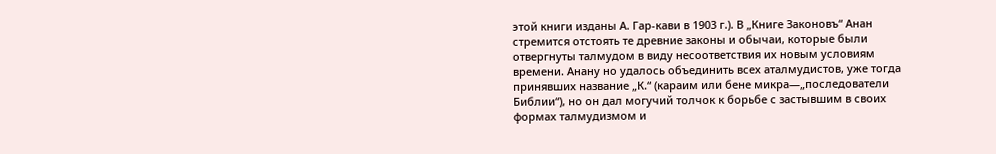этой книги изданы А. Гар-кави в 1903 г.). В „Книге Законовъ“ Анан стремится отстоять те древние законы и обычаи, которые были отвергнуты талмудом в виду несоответствия их новым условиям времени. Анану но удалось объединить всех аталмудистов, уже тогда принявших название „К.“ (караим или бене микра—„последователи Библии“), но он дал могучий толчок к борьбе с застывшим в своих формах талмудизмом и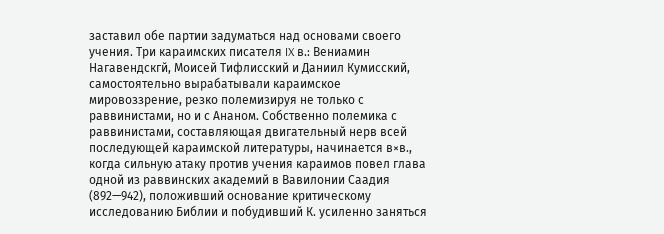заставил обе партии задуматься над основами своего учения. Три караимских писателя IX в.: Вениамин Нагавендскгй, Моисей Тифлисский и Даниил Кумисский, самостоятельно вырабатывали караимское мировоззрение, резко полемизируя не только с раввинистами, но и с Ананом. Собственно полемика с раввинистами, составляющая двигательный нерв всей последующей караимской литературы, начинается в×в., когда сильную атаку против учения караимов повел глава одной из раввинских академий в Вавилонии Саадия (892—942), положивший основание критическому исследованию Библии и побудивший К. усиленно заняться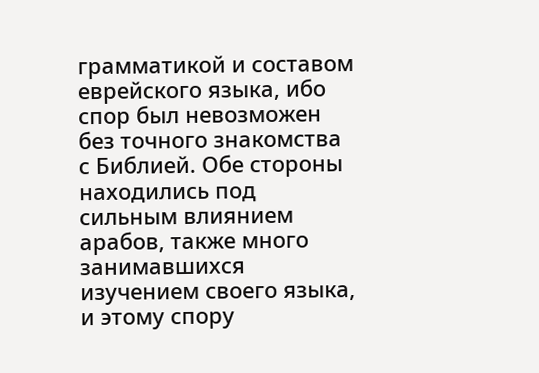грамматикой и составом еврейского языка, ибо спор был невозможен без точного знакомства с Библией. Обе стороны находились под сильным влиянием арабов, также много занимавшихся изучением своего языка, и этому спору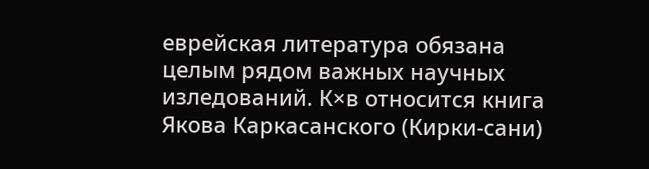еврейская литература обязана целым рядом важных научных изледований. К×в относится книга Якова Каркасанского (Кирки-сани)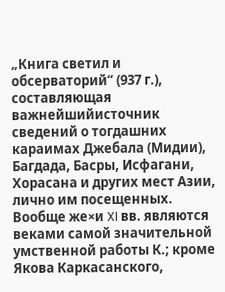„Книга светил и обсерваторий“ (937 г.), составляющая важнейшийисточник сведений о тогдашних караимах Джебала (Мидии), Багдада, Басры, Исфагани, Хорасана и других мест Азии, лично им посещенных. Вообще же×и XI вв. являются веками самой значительной умственной работы К.; кроме Якова Каркасанского,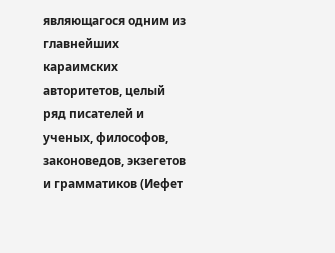являющагося одним из главнейших караимских авторитетов, целый ряд писателей и ученых, философов, законоведов, экзегетов и грамматиков (Иефет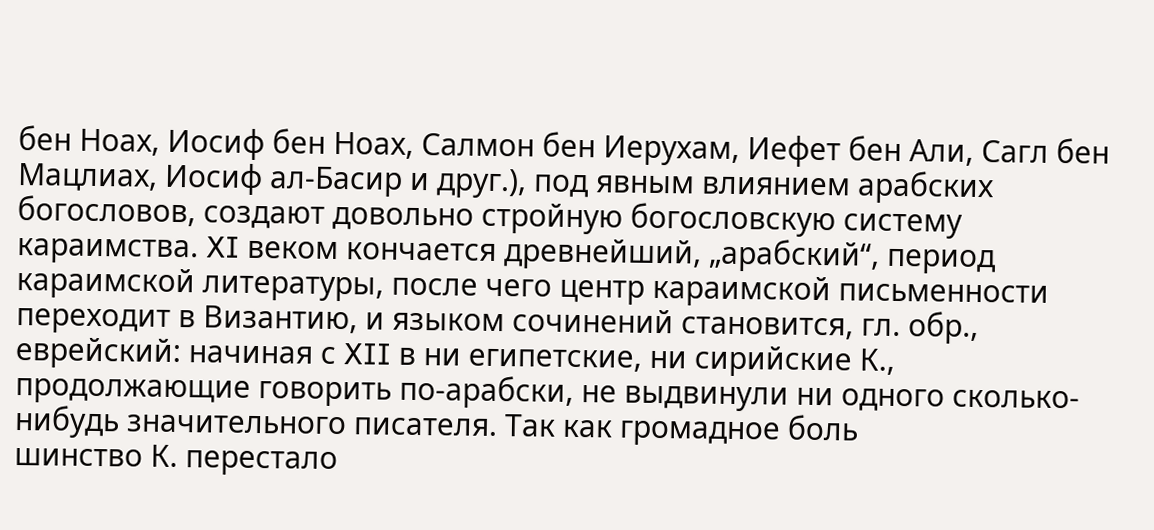бен Ноах, Иосиф бен Ноах, Салмон бен Иерухам, Иефет бен Али, Сагл бен Мацлиах, Иосиф ал-Басир и друг.), под явным влиянием арабских богословов, создают довольно стройную богословскую систему караимства. XI веком кончается древнейший, „арабский“, период караимской литературы, после чего центр караимской письменности переходит в Византию, и языком сочинений становится, гл. обр., еврейский: начиная с XII в ни египетские, ни сирийские К., продолжающие говорить по-арабски, не выдвинули ни одного сколько-нибудь значительного писателя. Так как громадное боль
шинство К. перестало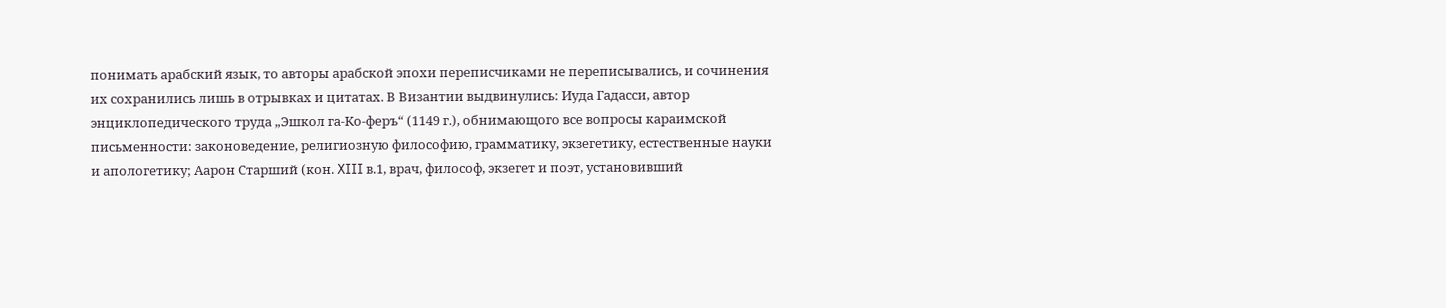понимать арабский язык, то авторы арабской эпохи переписчиками не переписывались, и сочинения их сохранились лишь в отрывках и цитатах. В Византии выдвинулись: Иуда Гадасси, автор энциклопедического труда „Эшкол га-Ко-феръ“ (1149 г.), обнимающого все вопросы караимской письменности: законоведение, религиозную философию, грамматику, экзегетику, естественные науки и апологетику; Аарон Старший (кон. XIII в.1, врач, философ, экзегет и поэт, установивший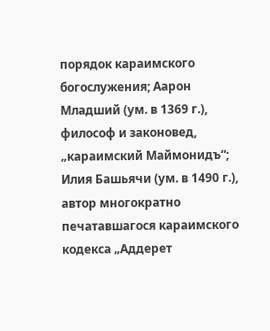порядок караимского богослужения; Аарон Младший (ум. в 1369 г.), философ и законовед, „караимский Маймонидъ“; Илия Башьячи (ум. в 1490 г.), автор многократно печатавшагося караимского кодекса „Аддерет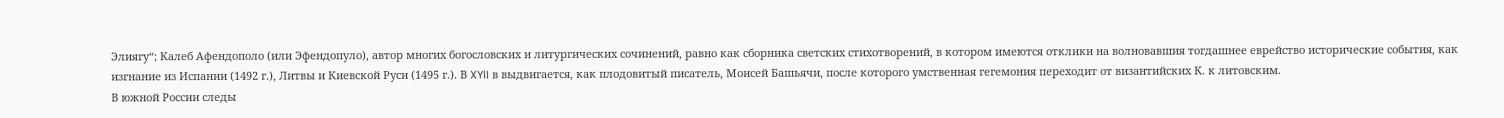Элиягу“; Калеб Афендополо (или Эфендопуло), автор многих богословских и литургических сочинений, равно как сборника светских стихотворений, в котором имеются отклики на волновавшия тогдашнее еврейство исторические события, как изгнание из Испании (1492 г.), Литвы и Киевской Руси (1495 г.). В XYII в выдвигается, как плодовитый писатель, Моисей Башьячи, после которого умственная гегемония переходит от византийских К. к литовским.
В южной России следы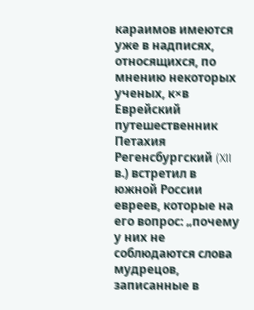караимов имеются уже в надписях, относящихся, по мнению некоторых ученых, к×в Еврейский путешественник Петахия Регенсбургский (XII в.) встретил в южной России евреев, которые на его вопрос: „почему у них не соблюдаются слова мудрецов, записанные в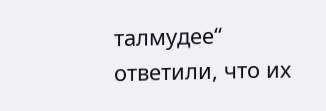талмудее“ ответили, что их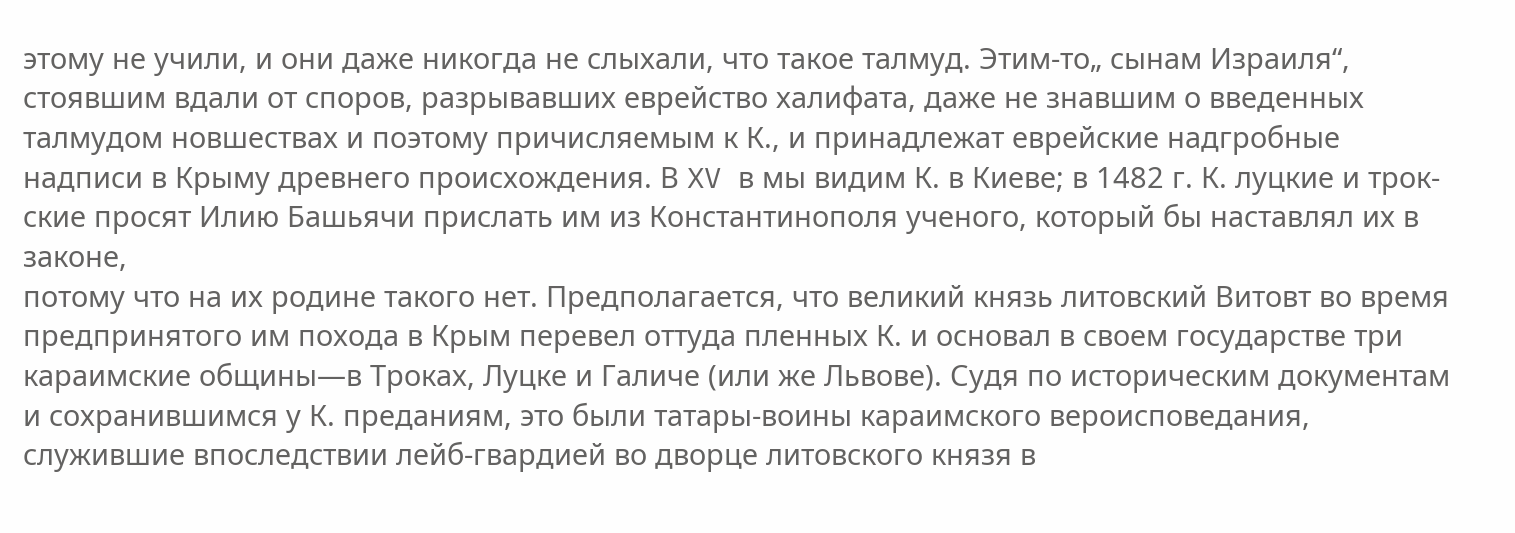этому не учили, и они даже никогда не слыхали, что такое талмуд. Этим-то„ сынам Израиля“, стоявшим вдали от споров, разрывавших еврейство халифата, даже не знавшим о введенных талмудом новшествах и поэтому причисляемым к К., и принадлежат еврейские надгробные надписи в Крыму древнего происхождения. В XV в мы видим К. в Киеве; в 1482 г. К. луцкие и трок-ские просят Илию Башьячи прислать им из Константинополя ученого, который бы наставлял их в законе,
потому что на их родине такого нет. Предполагается, что великий князь литовский Витовт во время предпринятого им похода в Крым перевел оттуда пленных К. и основал в своем государстве три караимские общины—в Троках, Луцке и Галиче (или же Львове). Судя по историческим документам и сохранившимся у К. преданиям, это были татары-воины караимского вероисповедания, служившие впоследствии лейб-гвардией во дворце литовского князя в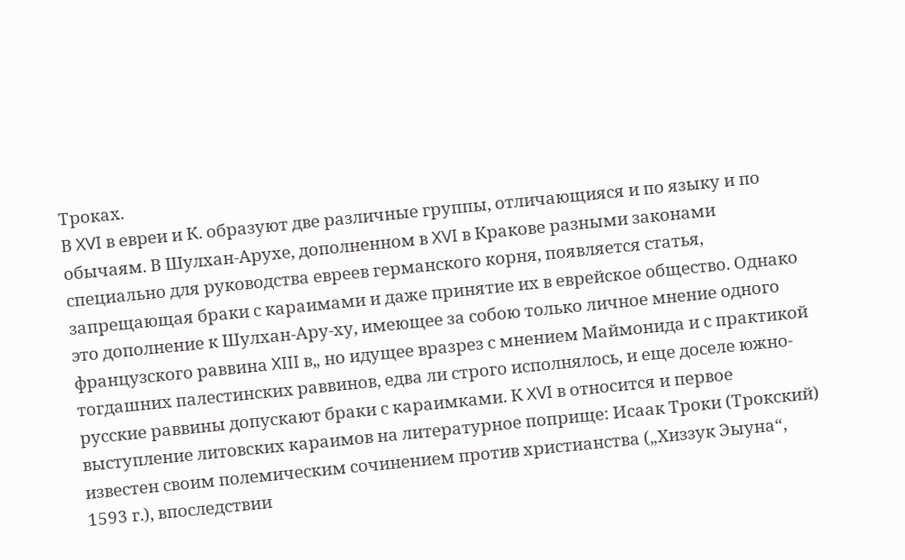Троках.
В XVI в евреи и К. образуют две различные группы, отличающияся и по языку и по обычаям. В Шулхан-Арухе, дополненном в XVI в Кракове разными законами специально для руководства евреев германского корня, появляется статья, запрещающая браки с караимами и даже принятие их в еврейское общество. Однако это дополнение к Шулхан-Ару-ху, имеющее за собою только личное мнение одного французского раввина XIII в„ но идущее вразрез с мнением Маймонида и с практикой тогдашних палестинских раввинов, едва ли строго исполнялось, и еще доселе южно-русские раввины допускают браки с караимками. К XVI в относится и первое выступление литовских караимов на литературное поприще: Исаак Троки (Трокский) известен своим полемическим сочинением против христианства („Хиззук Эыуна“, 1593 г.), впоследствии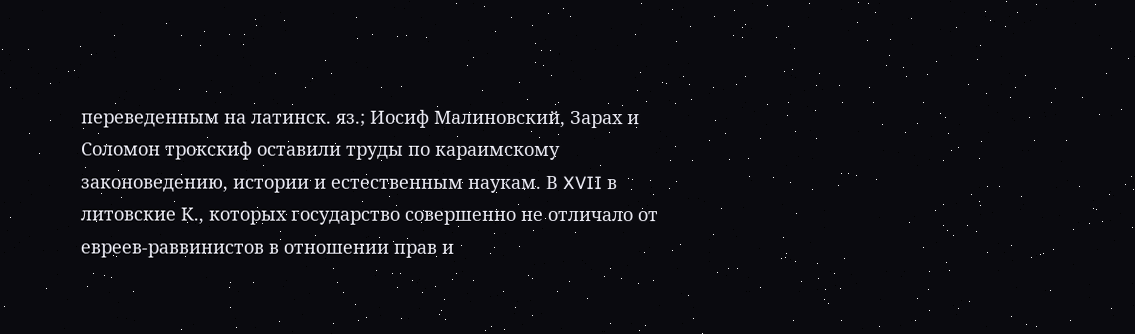переведенным на латинск. яз.; Иосиф Малиновский, Зарах и Соломон трокскиф оставили труды по караимскому законоведению, истории и естественным наукам. В XVII в литовские К., которых государство совершенно не отличало от евреев-раввинистов в отношении прав и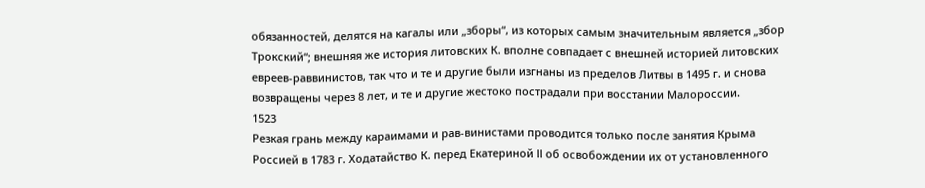обязанностей, делятся на кагалы или „зборы“, из которых самым значительным является „збор Трокский“; внешняя же история литовских К. вполне совпадает с внешней историей литовских евреев-раввинистов, так что и те и другие были изгнаны из пределов Литвы в 1495 г. и снова возвращены через 8 лет, и те и другие жестоко пострадали при восстании Малороссии.
1523
Резкая грань между караимами и рав-винистами проводится только после занятия Крыма Россией в 1783 г. Ходатайство К. перед Екатериной II об освобождении их от установленного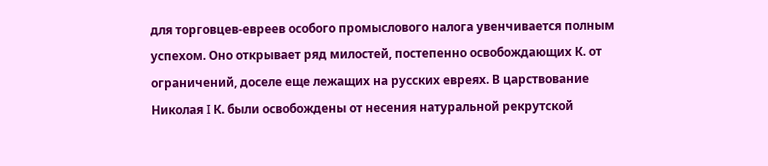для торговцев-евреев особого промыслового налога увенчивается полным успехом. Оно открывает ряд милостей, постепенно освобождающих К. от ограничений, доселе еще лежащих на русских евреях. В царствование Николая I К. были освобождены от несения натуральной рекрутской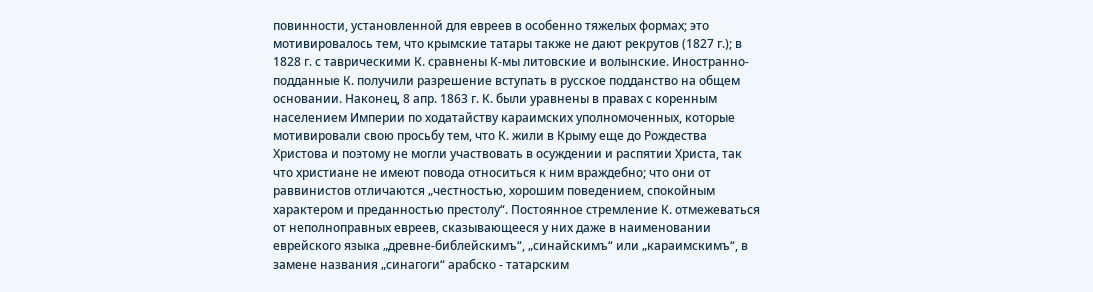повинности, установленной для евреев в особенно тяжелых формах; это мотивировалось тем, что крымские татары также не дают рекрутов (1827 г.); в 1828 г. с таврическими К. сравнены К-мы литовские и волынские. Иностранно-подданные К. получили разрешение вступать в русское подданство на общем основании. Наконец, 8 апр. 1863 г. К. были уравнены в правах с коренным населением Империи по ходатайству караимских уполномоченных, которые мотивировали свою просьбу тем, что К. жили в Крыму еще до Рождества Христова и поэтому не могли участвовать в осуждении и распятии Христа, так что христиане не имеют повода относиться к ним враждебно; что они от раввинистов отличаются „честностью, хорошим поведением, спокойным характером и преданностью престолу“. Постоянное стремление К. отмежеваться от неполноправных евреев, сказывающееся у них даже в наименовании еврейского языка „древне-библейскимъ“, „синайскимъ“ или „караимскимъ“, в замене названия „синагоги“ арабско - татарским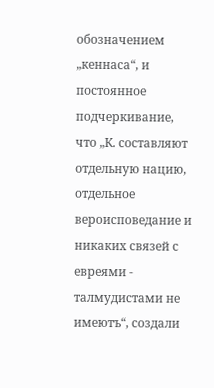обозначением „кеннаса“, и постоянное подчеркивание, что „К. составляют отдельную нацию, отдельное вероисповедание и никаких связей с евреями - талмудистами не имеютъ“, создали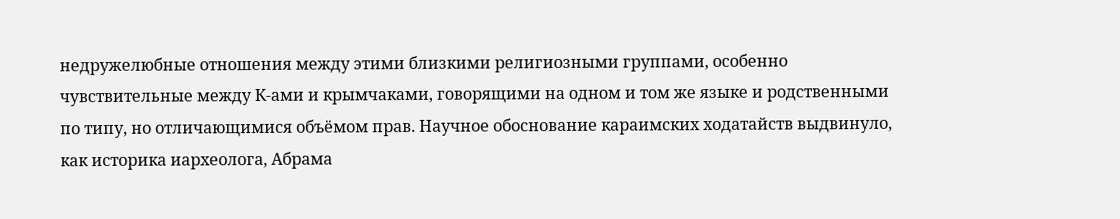недружелюбные отношения между этими близкими религиозными группами, особенно чувствительные между К-ами и крымчаками, говорящими на одном и том же языке и родственными по типу, но отличающимися объёмом прав. Научное обоснование караимских ходатайств выдвинуло, как историка иархеолога, Абрама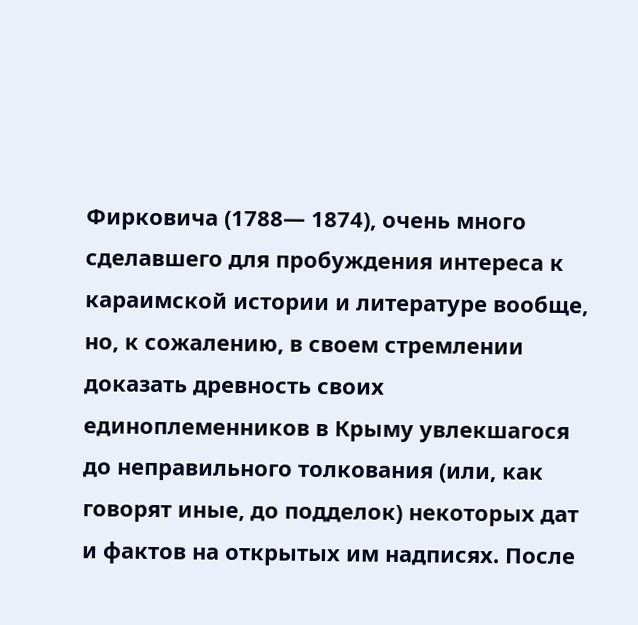Фирковича (1788— 1874), очень много сделавшего для пробуждения интереса к караимской истории и литературе вообще, но, к сожалению, в своем стремлении доказать древность своих единоплеменников в Крыму увлекшагося до неправильного толкования (или, как говорят иные, до подделок) некоторых дат и фактов на открытых им надписях. После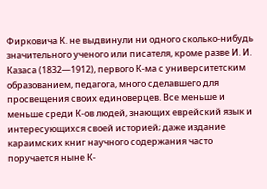Фирковича К. не выдвинули ни одного сколько-нибудь значительного ученого или писателя, кроме разве И. И. Казаса (1832—1912), первого К-ма с университетским образованием, педагога, много сделавшего для просвещения своих единоверцев. Все меньше и меньше среди К-ов людей, знающих еврейский язык и интересующихся своей историей; даже издание караимских книг научного содержания часто поручается ныне К-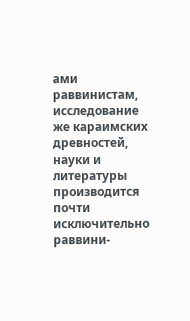ами раввинистам, исследование же караимских древностей, науки и литературы производится почти исключительно раввини-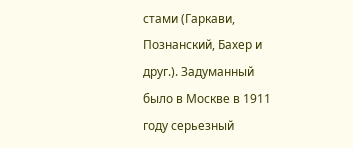стами (Гаркави, Познанский, Бахер и друг.). Задуманный было в Москве в 1911 году серьезный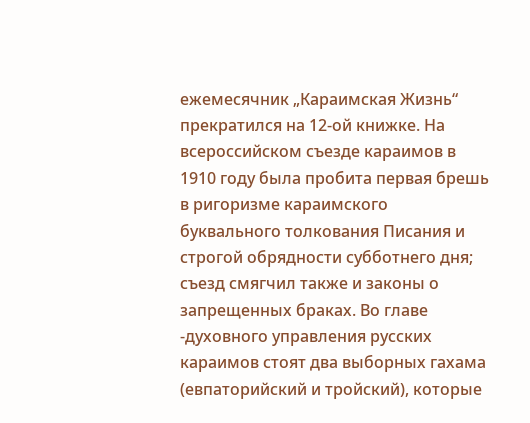ежемесячник „Караимская Жизнь“ прекратился на 12-ой книжке. На всероссийском съезде караимов в 1910 году была пробита первая брешь в ригоризме караимского буквального толкования Писания и строгой обрядности субботнего дня; съезд смягчил также и законы о запрещенных браках. Во главе -духовного управления русских караимов стоят два выборных гахама (евпаторийский и тройский), которые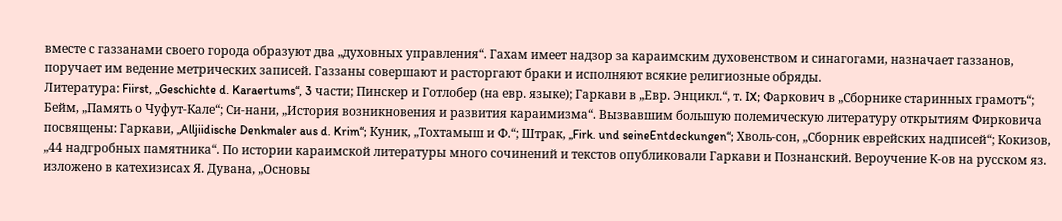вместе с газзанами своего города образуют два „духовных управления“. Гахам имеет надзор за караимским духовенством и синагогами, назначает газзанов, поручает им ведение метрических записей. Газзаны совершают и расторгают браки и исполняют всякие религиозные обряды.
Литература: Fiirst, „Geschichte d. Karaertums“, 3 части; Пинскер и Готлобер (на евр. языке); Гаркави в „Евр. Энцикл.“, т. IX; Фаркович в „Сборнике старинных грамотъ“; Бейм, „Память о Чуфут-Кале“; Си-нани, „История возникновения и развития караимизма“. Вызвавшим большую полемическую литературу открытиям Фирковича посвящены: Гаркави, „Alljiidische Denkmaler aus d. Krim“; Куник, „Тохтамыш и Ф.“; Штрак, „Firk. und seineEntdeckungen“; Хволь-сон, „Сборник еврейских надписей“; Кокизов, „44 надгробных памятника“. По истории караимской литературы много сочинений и текстов опубликовали Гаркави и Познанский. Вероучение К-ов на русском яз. изложено в катехизисах Я. Дувана, „Основы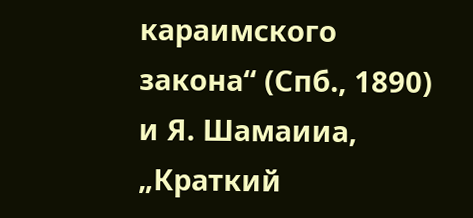караимского закона“ (Спб., 1890) и Я. Шамаииа, „Краткий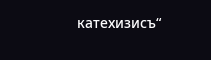катехизисъ“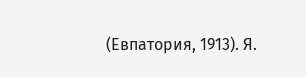(Евпатория, 1913). Я.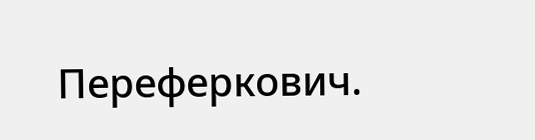Переферкович.